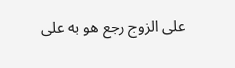على الزوج رجع هو به على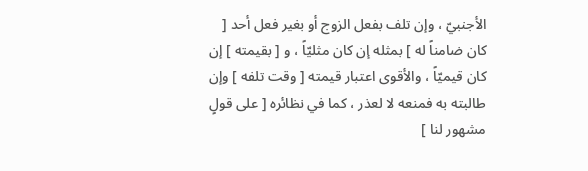الأجنبيّ ، وإن تلف بفعل الزوج أو بغير فعل أحد [ كان ضامناً له ] بمثله إن كان مثليّاً ، و [ بقيمته ] إن كان قيميّاً ، والأقوى اعتبار قيمته [ وقت تلفه ] وإن طالبته به فمنعه لا لعذر ، كما في نظائره [ على قولٍ مشهور لنا ]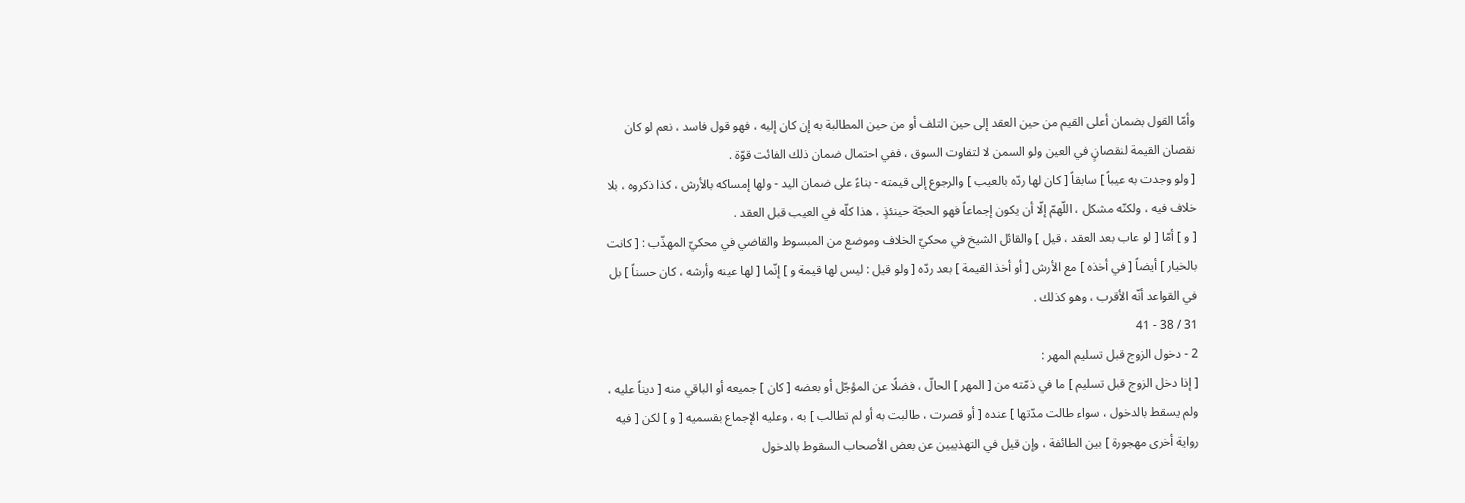وأمّا القول بضمان أعلى القيم من حين العقد إلى حين التلف أو من حين المطالبة به إن كان إليه ، فهو قول فاسد ، نعم لو كان نقصان القيمة لنقصانٍ في العين ولو السمن لا لتفاوت السوق ، ففي احتمال ضمان ذلك الفائت قوّة .
[ ولو وجدت به عيباً ] سابقاً [ كان لها ردّه بالعيب ] والرجوع إلى قيمته - بناءً على ضمان اليد - ولها إمساكه بالأرش ، كذا ذكروه ، بلا خلاف فيه ، ولكنّه مشكل ، اللّهمّ إلّا أن يكون إجماعاً فهو الحجّة حينئذٍ ، هذا كلّه في العيب قبل العقد .
[ و ] أمّا [ لو عاب بعد العقد ، قيل ] والقائل الشيخ في محكيّ الخلاف وموضع من المبسوط والقاضي في محكيّ المهذّب : [ كانت بالخيار ] أيضاً [ في أخذه ] مع الأرش [ أو أخذ القيمة ] بعد ردّه [ ولو قيل : ليس لها قيمة و ] إنّما [ لها عينه وأرشه ، كان حسناً ] بل في القواعد أنّه الأقرب ، وهو كذلك .
31 / 38 - 41
2 - دخول الزوج قبل تسليم المهر :
[ إذا دخل الزوج قبل تسليم ] ما في ذمّته من [ المهر ] الحالّ ، فضلًا عن المؤجّل أو بعضه [ كان ] جميعه أو الباقي منه [ ديناً عليه ، ولم يسقط بالدخول ، سواء طالت مدّتها ] عنده [ أو قصرت ، طالبت به أو لم تطالب ] به ، وعليه الإجماع بقسميه [ و ] لكن [ فيه رواية أخرى مهجورة ] بين الطائفة ، وإن قيل في التهذيبين عن بعض الأصحاب السقوط بالدخول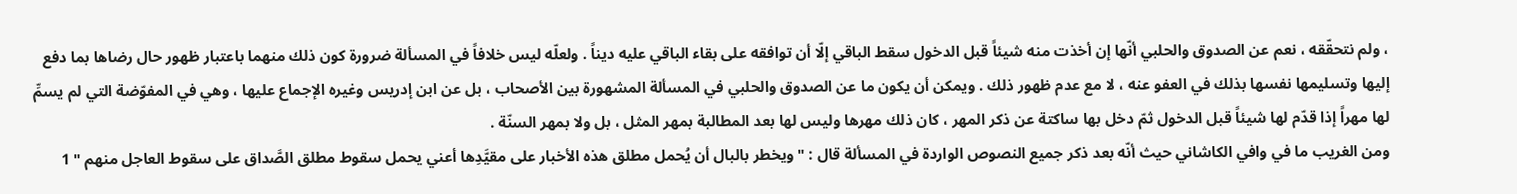، ولم نتحقّقه ، نعم عن الصدوق والحلبي أنّها إن أخذت منه شيئاً قبل الدخول سقط الباقي إلّا أن توافقه على بقاء الباقي عليه ديناً . ولعلّه ليس خلافاً في المسألة ضرورة كون ذلك منهما باعتبار ظهور حال رضاها بما دفع إليها وتسليمها نفسها بذلك في العفو عنه ، لا مع عدم ظهور ذلك . ويمكن أن يكون ما عن الصدوق والحلبي في المسألة المشهورة بين الأصحاب ، بل عن ابن إدريس وغيره الإجماع عليها ، وهي في المفوّضة التي لم يسمِّ لها مهراً إذا قدّم لها شيئاً قبل الدخول ثمّ دخل بها ساكتة عن ذكر المهر ، كان ذلك مهرها وليس لها بعد المطالبة بمهر المثل ، بل ولا بمهر السنّة .
ومن الغريب ما في وافي الكاشاني حيث أنّه بعد ذكر جميع النصوص الواردة في المسألة قال : " ويخطر بالبال أن يُحمل مطلق هذه الأخبار على مقيَّدِها أعني يحمل سقوط مطلق الصَّداق على سقوط العاجل منهم " 1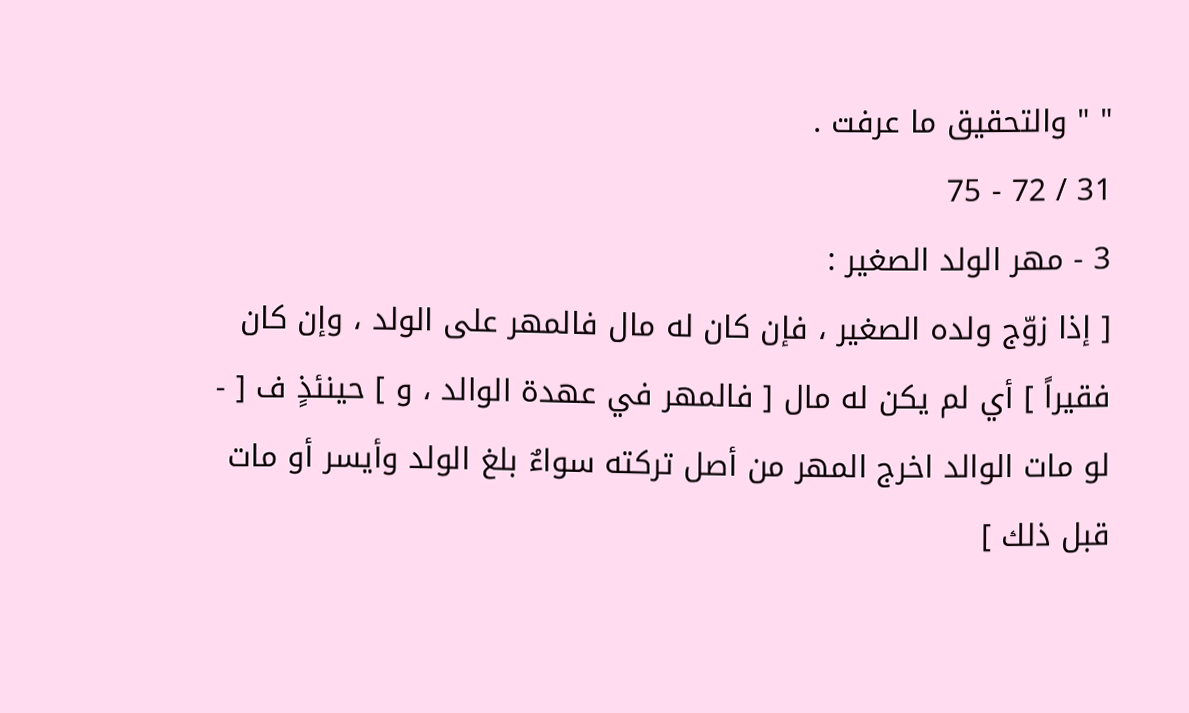" " والتحقيق ما عرفت .
31 / 72 - 75
3 - مهر الولد الصغير :
[ إذا زوّج ولده الصغير ، فإن كان له مال فالمهر على الولد ، وإن كان فقيراً ] أي لم يكن له مال [ فالمهر في عهدة الوالد ، و ] حينئذٍ ف [ - لو مات الوالد اخرج المهر من أصل تركته سواءٌ بلغ الولد وأيسر أو مات قبل ذلك ]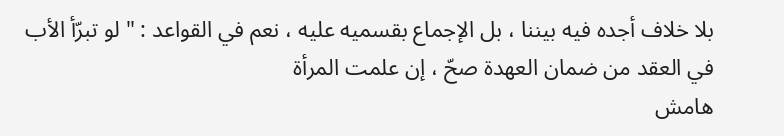بلا خلاف أجده فيه بيننا ، بل الإجماع بقسميه عليه ، نعم في القواعد : " لو تبرّأ الأب في العقد من ضمان العهدة صحّ ، إن علمت المرأة
هامش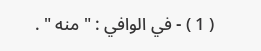( 1 ) - في الوافي : " منه " .